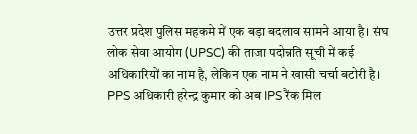उत्तर प्रदेश पुलिस महकमे में एक बड़ा बदलाव सामने आया है। संघ लोक सेवा आयोग (UPSC) की ताजा पदोन्नति सूची में कई अधिकारियों का नाम है, लेकिन एक नाम ने खासी चर्चा बटोरी है।
PPS अधिकारी हरेन्द्र कुमार को अब IPS रैंक मिल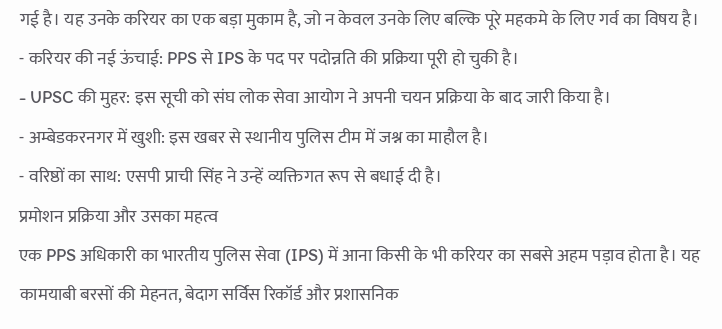गई है। यह उनके करियर का एक बड़ा मुकाम है, जो न केवल उनके लिए बल्कि पूरे महकमे के लिए गर्व का विषय है।
- करियर की नई ऊंचाई: PPS से IPS के पद पर पदोन्नति की प्रक्रिया पूरी हो चुकी है।
- UPSC की मुहर: इस सूची को संघ लोक सेवा आयोग ने अपनी चयन प्रक्रिया के बाद जारी किया है।
- अम्बेडकरनगर में खुशी: इस खबर से स्थानीय पुलिस टीम में जश्न का माहौल है।
- वरिष्ठों का साथ: एसपी प्राची सिंह ने उन्हें व्यक्तिगत रूप से बधाई दी है।
प्रमोशन प्रक्रिया और उसका महत्व
एक PPS अधिकारी का भारतीय पुलिस सेवा (IPS) में आना किसी के भी करियर का सबसे अहम पड़ाव होता है। यह कामयाबी बरसों की मेहनत, बेदाग सर्विस रिकॉर्ड और प्रशासनिक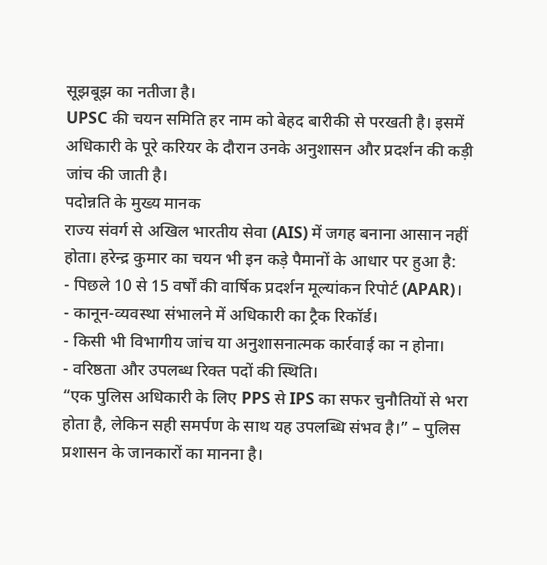सूझबूझ का नतीजा है।
UPSC की चयन समिति हर नाम को बेहद बारीकी से परखती है। इसमें अधिकारी के पूरे करियर के दौरान उनके अनुशासन और प्रदर्शन की कड़ी जांच की जाती है।
पदोन्नति के मुख्य मानक
राज्य संवर्ग से अखिल भारतीय सेवा (AIS) में जगह बनाना आसान नहीं होता। हरेन्द्र कुमार का चयन भी इन कड़े पैमानों के आधार पर हुआ है:
- पिछले 10 से 15 वर्षों की वार्षिक प्रदर्शन मूल्यांकन रिपोर्ट (APAR)।
- कानून-व्यवस्था संभालने में अधिकारी का ट्रैक रिकॉर्ड।
- किसी भी विभागीय जांच या अनुशासनात्मक कार्रवाई का न होना।
- वरिष्ठता और उपलब्ध रिक्त पदों की स्थिति।
“एक पुलिस अधिकारी के लिए PPS से IPS का सफर चुनौतियों से भरा होता है, लेकिन सही समर्पण के साथ यह उपलब्धि संभव है।” – पुलिस प्रशासन के जानकारों का मानना है।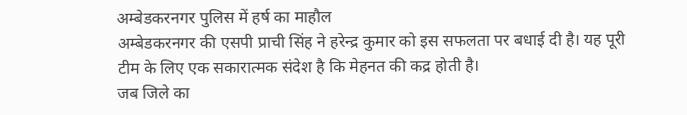अम्बेडकरनगर पुलिस में हर्ष का माहौल
अम्बेडकरनगर की एसपी प्राची सिंह ने हरेन्द्र कुमार को इस सफलता पर बधाई दी है। यह पूरी टीम के लिए एक सकारात्मक संदेश है कि मेहनत की कद्र होती है।
जब जिले का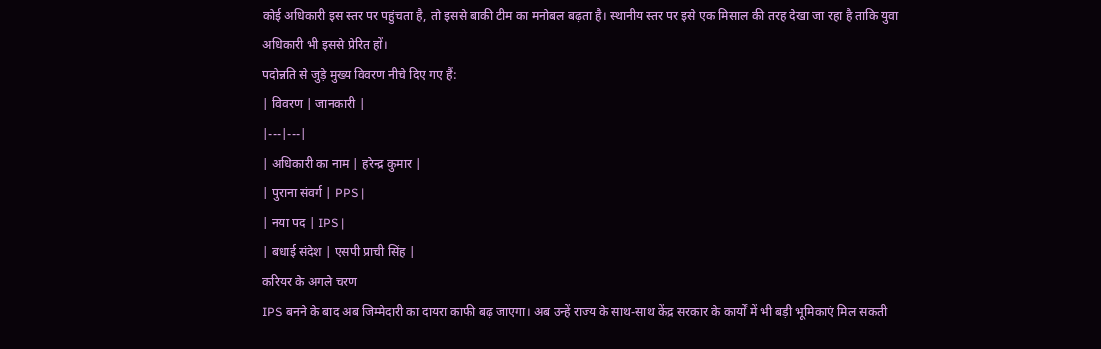कोई अधिकारी इस स्तर पर पहुंचता है, तो इससे बाकी टीम का मनोबल बढ़ता है। स्थानीय स्तर पर इसे एक मिसाल की तरह देखा जा रहा है ताकि युवा अधिकारी भी इससे प्रेरित हों।
पदोन्नति से जुड़े मुख्य विवरण नीचे दिए गए हैं:
| विवरण | जानकारी |
|---|---|
| अधिकारी का नाम | हरेन्द्र कुमार |
| पुराना संवर्ग | PPS |
| नया पद | IPS |
| बधाई संदेश | एसपी प्राची सिंह |
करियर के अगले चरण
IPS बनने के बाद अब जिम्मेदारी का दायरा काफी बढ़ जाएगा। अब उन्हें राज्य के साथ-साथ केंद्र सरकार के कार्यों में भी बड़ी भूमिकाएं मिल सकती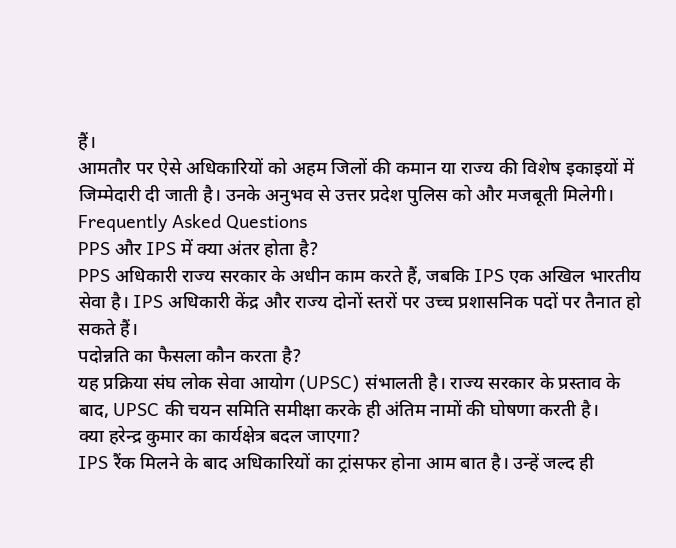हैं।
आमतौर पर ऐसे अधिकारियों को अहम जिलों की कमान या राज्य की विशेष इकाइयों में जिम्मेदारी दी जाती है। उनके अनुभव से उत्तर प्रदेश पुलिस को और मजबूती मिलेगी।
Frequently Asked Questions
PPS और IPS में क्या अंतर होता है?
PPS अधिकारी राज्य सरकार के अधीन काम करते हैं, जबकि IPS एक अखिल भारतीय सेवा है। IPS अधिकारी केंद्र और राज्य दोनों स्तरों पर उच्च प्रशासनिक पदों पर तैनात हो सकते हैं।
पदोन्नति का फैसला कौन करता है?
यह प्रक्रिया संघ लोक सेवा आयोग (UPSC) संभालती है। राज्य सरकार के प्रस्ताव के बाद, UPSC की चयन समिति समीक्षा करके ही अंतिम नामों की घोषणा करती है।
क्या हरेन्द्र कुमार का कार्यक्षेत्र बदल जाएगा?
IPS रैंक मिलने के बाद अधिकारियों का ट्रांसफर होना आम बात है। उन्हें जल्द ही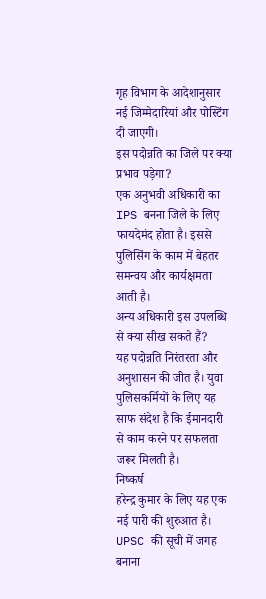गृह विभाग के आदेशानुसार नई जिम्मेदारियां और पोस्टिंग दी जाएगी।
इस पदोन्नति का जिले पर क्या प्रभाव पड़ेगा?
एक अनुभवी अधिकारी का IPS बनना जिले के लिए फायदेमंद होता है। इससे पुलिसिंग के काम में बेहतर समन्वय और कार्यक्षमता आती है।
अन्य अधिकारी इस उपलब्धि से क्या सीख सकते हैं?
यह पदोन्नति निरंतरता और अनुशासन की जीत है। युवा पुलिसकर्मियों के लिए यह साफ संदेश है कि ईमानदारी से काम करने पर सफलता जरूर मिलती है।
निष्कर्ष
हरेन्द्र कुमार के लिए यह एक नई पारी की शुरुआत है। UPSC की सूची में जगह बनाना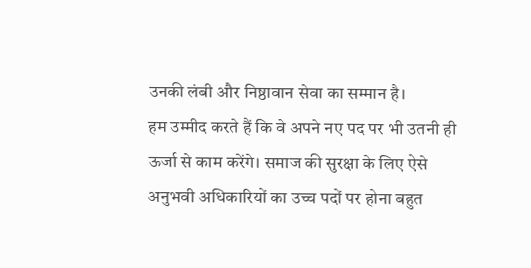उनकी लंबी और निष्ठावान सेवा का सम्मान है।
हम उम्मीद करते हैं कि वे अपने नए पद पर भी उतनी ही ऊर्जा से काम करेंगे। समाज की सुरक्षा के लिए ऐसे अनुभवी अधिकारियों का उच्च पदों पर होना बहुत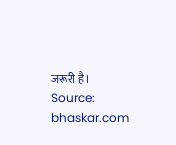जरूरी है।
Source: bhaskar.com